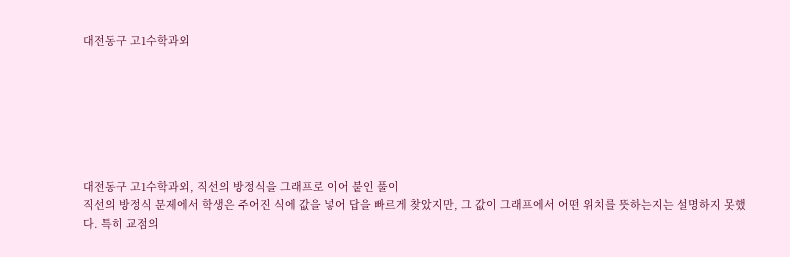대전동구 고1수학과외







대전동구 고1수학과외, 직선의 방정식을 그래프로 이어 붙인 풀이
직선의 방정식 문제에서 학생은 주어진 식에 값을 넣어 답을 빠르게 찾았지만, 그 값이 그래프에서 어떤 위치를 뜻하는지는 설명하지 못했다. 특히 교점의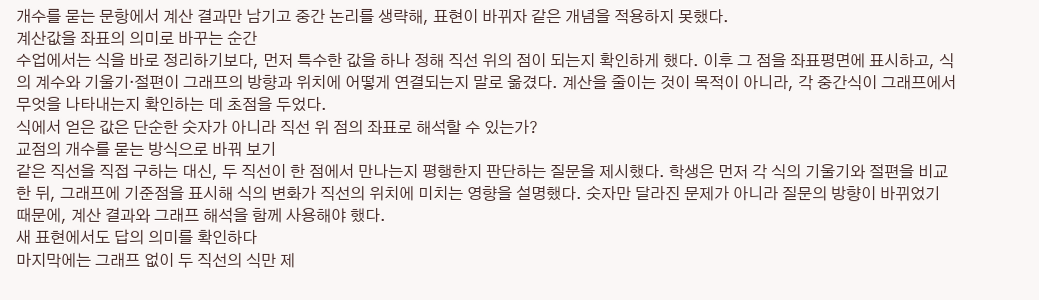개수를 묻는 문항에서 계산 결과만 남기고 중간 논리를 생략해, 표현이 바뀌자 같은 개념을 적용하지 못했다.
계산값을 좌표의 의미로 바꾸는 순간
수업에서는 식을 바로 정리하기보다, 먼저 특수한 값을 하나 정해 직선 위의 점이 되는지 확인하게 했다. 이후 그 점을 좌표평면에 표시하고, 식의 계수와 기울기·절편이 그래프의 방향과 위치에 어떻게 연결되는지 말로 옮겼다. 계산을 줄이는 것이 목적이 아니라, 각 중간식이 그래프에서 무엇을 나타내는지 확인하는 데 초점을 두었다.
식에서 얻은 값은 단순한 숫자가 아니라 직선 위 점의 좌표로 해석할 수 있는가?
교점의 개수를 묻는 방식으로 바꿔 보기
같은 직선을 직접 구하는 대신, 두 직선이 한 점에서 만나는지 평행한지 판단하는 질문을 제시했다. 학생은 먼저 각 식의 기울기와 절편을 비교한 뒤, 그래프에 기준점을 표시해 식의 변화가 직선의 위치에 미치는 영향을 설명했다. 숫자만 달라진 문제가 아니라 질문의 방향이 바뀌었기 때문에, 계산 결과와 그래프 해석을 함께 사용해야 했다.
새 표현에서도 답의 의미를 확인하다
마지막에는 그래프 없이 두 직선의 식만 제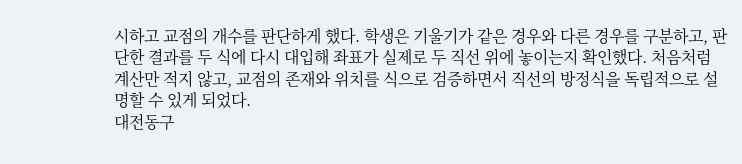시하고 교점의 개수를 판단하게 했다. 학생은 기울기가 같은 경우와 다른 경우를 구분하고, 판단한 결과를 두 식에 다시 대입해 좌표가 실제로 두 직선 위에 놓이는지 확인했다. 처음처럼 계산만 적지 않고, 교점의 존재와 위치를 식으로 검증하면서 직선의 방정식을 독립적으로 설명할 수 있게 되었다.
대전동구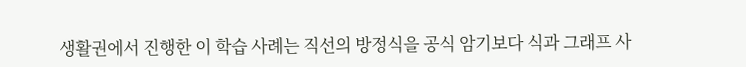생활권에서 진행한 이 학습 사례는 직선의 방정식을 공식 암기보다 식과 그래프 사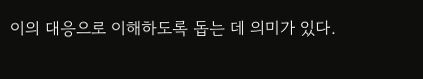이의 대응으로 이해하도록 돕는 데 의미가 있다.